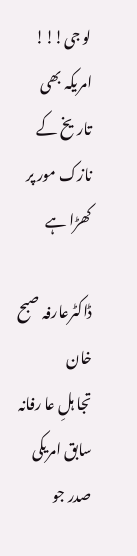لو جی!!! امریکہ بھی تاریخ کے نازک مور پر کھڑا ہے

ڈاکٹرعارفہ صبح خان
تجا ہلِ عا رفانہ
سابق امریکی صدر جو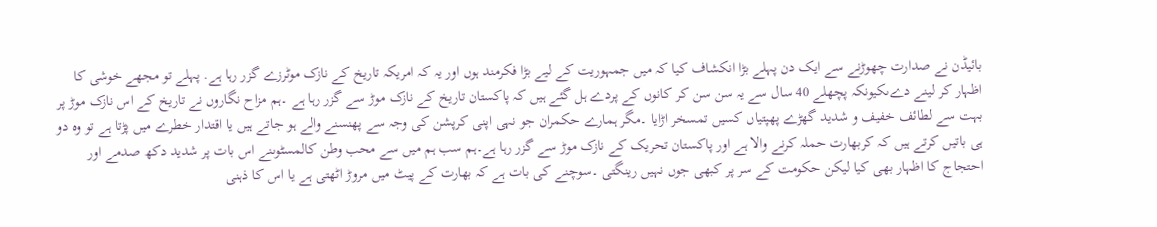بائیڈن نے صدارت چھوڑنے سے ایک دن پہلے بڑا انکشاف کیا کہ میں جمہوریت کے لیے بڑا فکرمند ہوں اور یہ کہ امریکہ تاریخ کے نازک موٹرزے گزر رہا ہے. پہلے تو مجھے خوشی کا اظہار کر لینے دےںکیونکہ پچھلے 40 سال سے یہ سن سن کر کانوں کے پردے ہل گئے ہیں کہ پاکستان تاریخ کے نازک موڑ سے گزر رہا ہے ۔ہم مزاح نگاروں نے تاریخ کے اس نازک موڑ پر بہت سے لطائف خفیف و شدید گھڑے پھپتیاں کسیں تمسخر اڑایا ۔مگر ہمارے حکمران جو نہی اپنی کرپشن کی وجہ سے پھنسنے والے ہو جاتے ہیں یا اقتدار خطرے میں پڑتا ہے تو وہ دو ہی باتیں کرتے ہیں کہ کربھارت حملہ کرنے والا ہے اور پاکستان تحریک کے نازک موڑ سے گزر رہا ہے۔ہم سب ہم میں سے محب وطن کالمسٹوںنے اس بات پر شدید دکھ صدمے اور احتجاج کا اظہار بھی کیا لیکن حکومت کے سر پر کبھی جوں نہیں رینگتی ۔سوچنے کی بات ہے کہ بھارت کے پیٹ میں مروڑ اٹھتی ہے یا اس کا ذہنی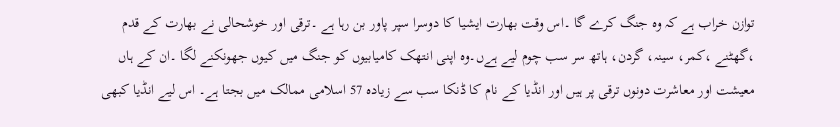توازن خراب ہے کہ وہ جنگ کرے گا ۔اس وقت بھارت ایشیا کا دوسرا سپر پاور بن رہا ہے ۔ترقی اور خوشحالی نے بھارت کے قدم ،گھٹنے ،کمر، سینہ، گردن، ہاتھ سر سب چوم لیے ہےں۔وہ اپنی انتھک کامیابیوں کو جنگ میں کیوں جھونکنے لگا ۔ان کے ہاں معیشت اور معاشرت دونوں ترقی پر ہیں اور انڈیا کے نام کا ڈنکا سب سے زیادہ 57 اسلامی ممالک میں بجتا ہے۔ اس لیے انڈیا کبھی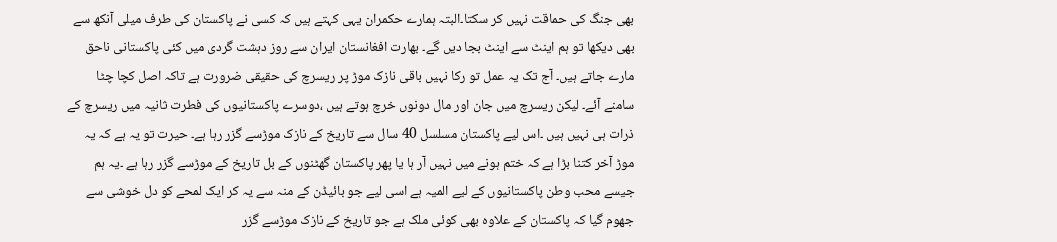بھی جنگ کی حماقت نہیں کر سکتا۔البتہ ہمارے حکمران یہی کہتے ہیں کہ کسی نے پاکستان کی طرف میلی آنکھ سے بھی دیکھا تو ہم اینٹ سے اینٹ بجا دیں گے۔ بھارت افغانستان ایران سے روز دہشت گردی میں کئی پاکستانی ناحق مارے جاتے ہیں۔ آج تک یہ عمل تو رکا نہیں باقی نازک موڑ پر ریسرچ کی حقیقی ضرورت ہے تاکہ اصل کچا چٹا سامنے آئے۔ لیکن ریسرچ میں جان اور مال دونوں خرچ ہوتے ہیں ،دوسرے پاکستانیوں کی فطرت ثانیہ میں ریسرچ کے ذرات ہی نہیں ہیں ۔اس لیے پاکستان مسلسل 40 سال سے تاریخ کے نازک موڑسے گزر رہا ہے۔ حیرت تو یہ ہے کہ یہ موڑ آخر کتنا بڑا ہے کہ ختم ہونے میں نہیں آر ہا یا پھر پاکستان گھٹنوں کے بل تاریخ کے موڑسے گزر رہا ہے ۔یہ ہم جیسے محب وطن پاکستانیوں کے لیے المیہ ہے اسی لیے جو بائیڈن کے منہ سے یہ کر ایک لمحے کو دل خوشی سے جھوم گیا کہ پاکستان کے علاوہ بھی کوئی ملک ہے جو تاریخ کے نازک موڑسے گزر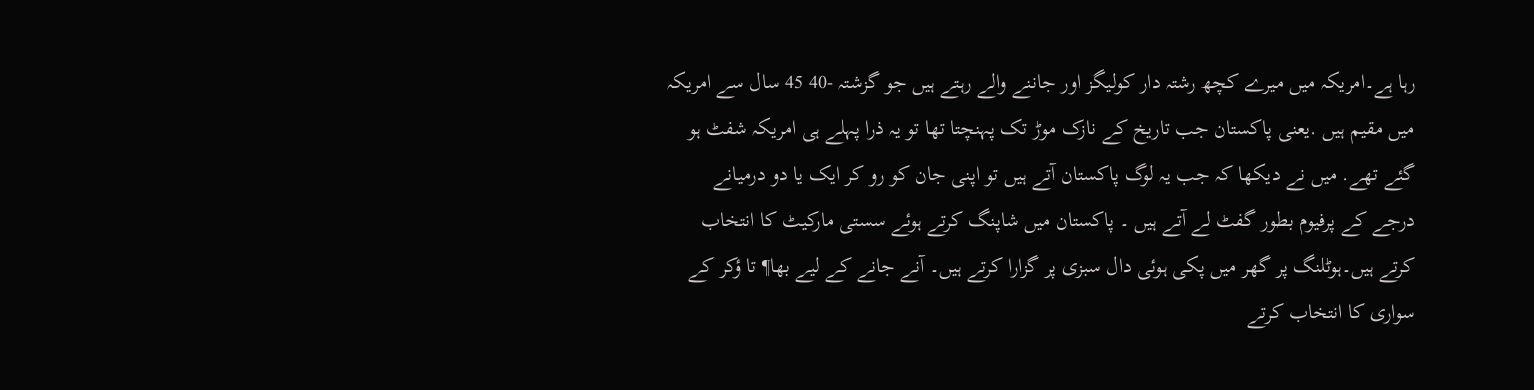رہا ہے۔امریکہ میں میرے کچھ رشتہ دار کولیگز اور جاننے والے رہتے ہیں جو گزشتہ -40 45 سال سے امریکہ میں مقیم ہیں .یعنی پاکستان جب تاریخ کے نازک موڑ تک پہنچتا تھا تو یہ ذرا پہلے ہی امریکہ شفٹ ہو گئے تھے. میں نے دیکھا کہ جب یہ لوگ پاکستان آتے ہیں تو اپنی جان کو رو کر ایک یا دو درمیانے درجے کے پرفیوم بطور گفٹ لے آتے ہیں ۔ پاکستان میں شاپنگ کرتے ہوئے سستی مارکیٹ کا انتخاب کرتے ہیں۔ہوٹلنگ پر گھر میں پکی ہوئی دال سبزی پر گزارا کرتے ہیں۔ آنے جانے کے لیے بھا¶ تا ؤکر کے سواری کا انتخاب کرتے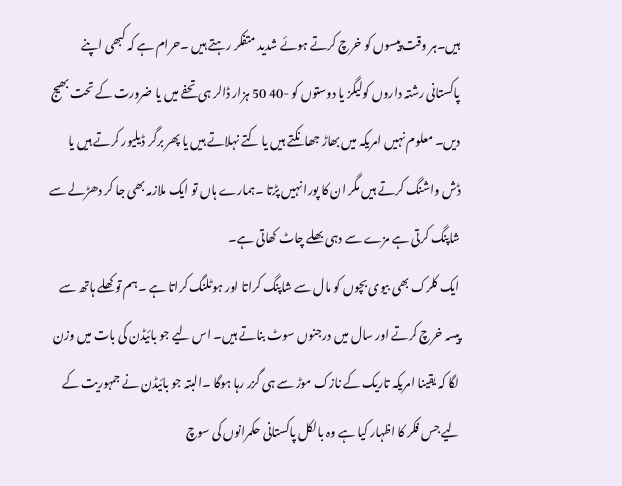ہیں۔ہر وقت پیسوں کو خرچ کرتے ہوئے شدید متفکر رہتے ہیں ۔حرام ہے کہ کبھی اپنے پاکستانی رشتہ داروں کولیگز یا دوستوں کو -40 50 ہزار ڈالر ہی تحفے میں یا ضرورت کے تحت بھیج دیں۔ معلوم نہیں امریکہ میں بھاڑ جھانکتے ہیں یا کتے نہلاتے ہیں یا پھر برگر ڈیلیور کرتے ہیں یا ڈش واشنگ کرتے ہیں مگر ان کا پورا نہیں پڑتا ۔ہمارے ہاں تو ایک ملازمہ بھی جا کر دھڑلے سے شاپنگ کرتی ہے مزے سے دہی بھلے چاٹ کھاتی ہے۔
ایک کلرک بھی بیوی بچوں کو مال سے شاپنگ کراتا اور ہوٹلنگ کراتا ہے ۔ہم تو کھلے ہاتھ سے پیسہ خرچ کرتے اور سال میں درجنوں سوٹ بناتے ہیں۔ اس لیے جو بائیڈن کی بات میں وزن لگا کہ یقینا امریکہ تاریک کے نازک موڑ سے ہی گزر رہا ہوگا ۔البتہ جو بائیڈن نے جمہوریت کے لیے جس فکر کا اظہار کیا ہے وہ بالکل پاکستانی حکمرانوں کی سوچ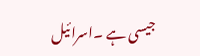جیسی ہے ۔اسرائیل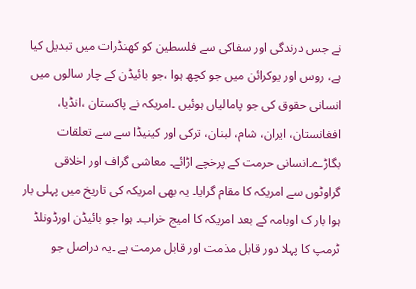نے جس درندگی اور سفاکی سے فلسطین کو کھنڈرات میں تبدیل کیا ہے، روس اور یوکرائن میں جو کچھ ہوا ،جو بائیڈن کے چار سالوں میں انسانی حقوق کی جو پامالیاں ہوئیں ۔امریکہ نے پاکستان ،انڈیا، افغانستان، ایران، شام، لبنان، ترکی اور کینیڈا سے سے تعلقات بگاڑے۔انسانی حرمت کے پرخچے اڑائے۔ معاشی گراف اور اخلاقی گراوٹوں سے امریکہ کا مقام گرایا۔ یہ بھی امریکہ کی تاریخ میں پہلی بار ہوا بار ک اوبامہ کے بعد امریکہ کا امیج خراب۔ ہوا جو بائیڈن اورڈونلڈ ٹرمپ کا پہلا دور قابل مذمت اور قابل مرمت ہے ۔یہ دراصل جو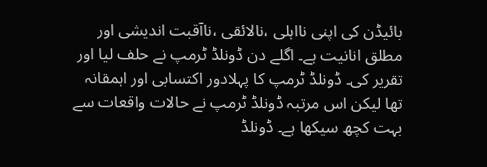بائیڈن کی اپنی نااہلی ،نالائقی ،ناآقبت اندیشی اور مطلق انانیت ہے۔ اگلے دن ڈونلڈ ٹرمپ نے حلف لیا اور تقریر کی۔ ڈونلڈ ٹرمپ کا پہلادور اکتسابی اور اہمقانہ تھا لیکن اس مرتبہ ڈونلڈ ٹرمپ نے حالات واقعات سے بہت کچھ سیکھا ہے۔ ڈونلڈ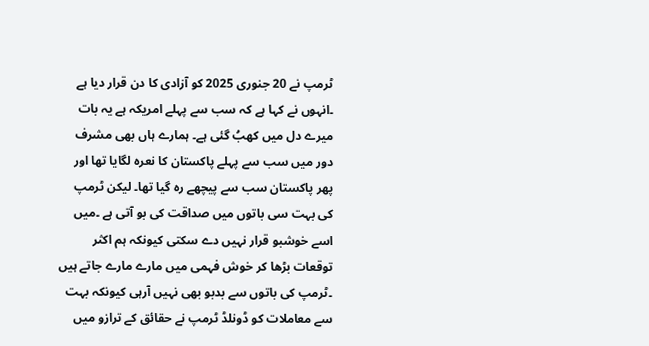ٹرمپ نے 20 جنوری 2025 کو آزادی کا دن قرار دیا ہے ۔انہوں نے کہا ہے کہ سب سے پہلے امریکہ ہے یہ بات میرے دل میں کھبُ گئی ہے۔ ہمارے ہاں بھی مشرف دور میں سب سے پہلے پاکستان کا نعرہ لگایا تھا اور پھر پاکستان سب سے پیچھے رہ گیا تھا۔ لیکن ٹرمپ کی بہت سی باتوں میں صداقت کی بو آتی ہے ۔میں اسے خوشبو قرار نہیں دے سکتی کیونکہ ہم اکثر توقعات بڑھا کر خوش فہمی میں مارے مارے جاتے ہیں ۔ٹرمپ کی باتوں سے بدبو بھی نہیں آرہی کیونکہ بہت سے معاملات کو ڈونلڈ ٹرمپ نے حقائق کے ترازو میں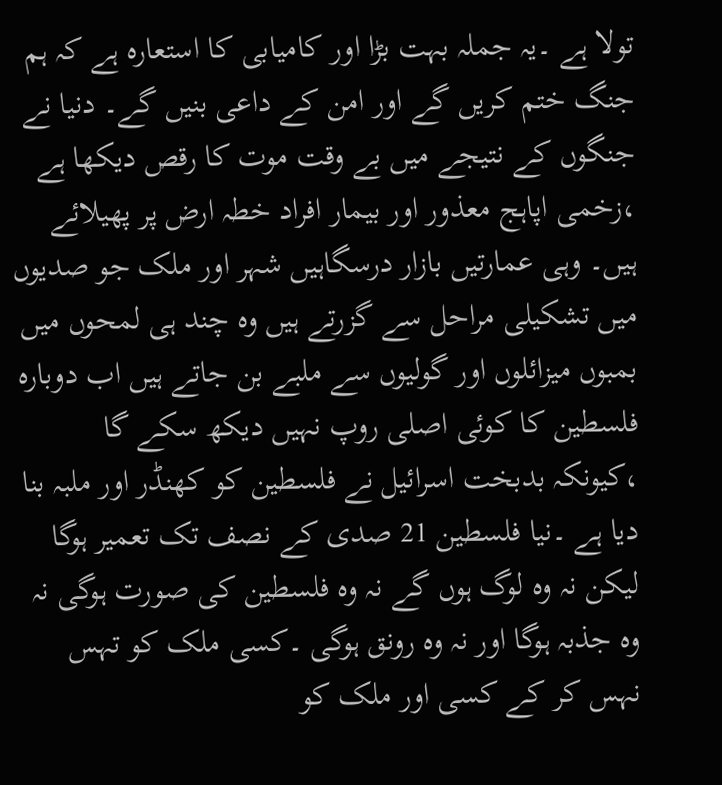تولا ہے ۔یہ جملہ بہت بڑا اور کامیابی کا استعارہ ہے کہ ہم جنگ ختم کریں گے اور امن کے داعی بنیں گے۔ دنیا نے جنگوں کے نتیجے میں بے وقت موت کا رقص دیکھا ہے ،زخمی اپاہج معذور اور بیمار افراد خطہ ارض پر پھیلائے ہیں۔ وہی عمارتیں بازار درسگاہیں شہر اور ملک جو صدیوں میں تشکیلی مراحل سے گزرتے ہیں وہ چند ہی لمحوں میں بمبوں میزائلوں اور گولیوں سے ملبے بن جاتے ہیں اب دوبارہ فلسطین کا کوئی اصلی روپ نہیں دیکھ سکے گا ،کیونکہ بدبخت اسرائیل نے فلسطین کو کھنڈر اور ملبہ بنا دیا ہے ۔نیا فلسطین 21 صدی کے نصف تک تعمیر ہوگا لیکن نہ وہ لوگ ہوں گے نہ وہ فلسطین کی صورت ہوگی نہ وہ جذبہ ہوگا اور نہ وہ رونق ہوگی ۔کسی ملک کو تہس نہس کر کے کسی اور ملک کو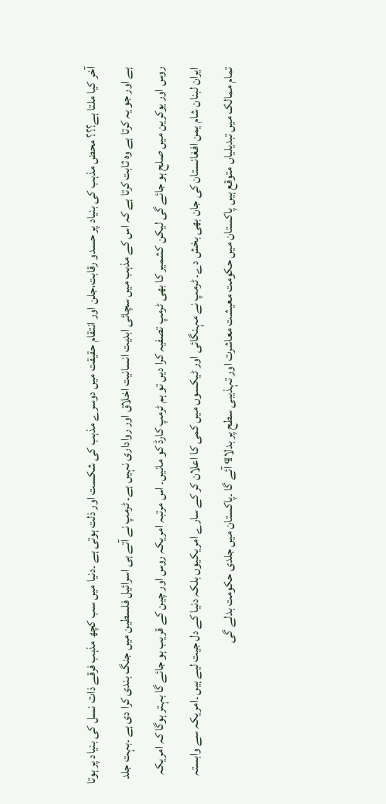آخر کیا ملتا ہے؟؟؟ محض مذہب کی بنیاد پر حسدو رقابت،جلن اور انتقام حقیقت میں دوسرے مذہب کی شکست اور ذلت ہوتی ہے ۔دنیا میں سب کچھ مذہب فرقے ذات نسل کی بنیاد پر ہوتا ہے اور جو یہ کرتا ہے وہ ثابت کرتا ہے کہ اس کے مذہب میں سچائی ابدیت انسانیت اخلاق اور رواداری نہیں ہے۔ ٹرمپ نے آتے ہی اسرائیل فلسطین میں جنگ بندی کرا دی ہے ۔بہت جلد روس اور یوکرین میں صلح ہو جائے گی لیکن کشمیر کا بھی ٹرمپ تصفیہ کرا دیں تو ہم ٹرمپ کارڈ کو مانیں۔ اس مرتبہ امریکہ روس اور چین کے قریب ہو جائے گا بہتر ہوگا کہ امریکہ ایران لبنان شام یمن افغانستان کی جان بھی بخش دے۔ ٹرمپ نے مہنگائی اور ٹیکسوں میں کمی کا اعلان کر کے سارے امریکیوں بلکہ دنیا کے دل جیت لیے ہیں ۔امریکہ سے وابستہ تمام ممالک میں تبدیلیاں متوقع ہیں پاکستان میں حکومت معیشت معاشرت اور تہذیبی سطح پر بدلا¶ آئے گا ۔پاکستان میں جلدی حکومت بدلے گی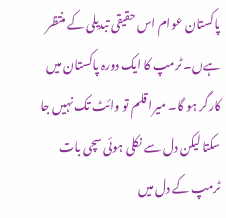پاکستان عوام اس حقیقی تبدیلی کے منتظر ہےں۔ ٹرمپ کا ایک دورہ پاکستان میں کارگر ہو گا۔ میرا قلم تو وائٹ تک نہیں جا سکتا لیکن دل سے نکلی ہوئی سچی بات ٹرمپ کے دل میں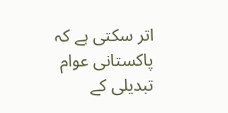اتر سکتی ہے کہ پاکستانی عوام تبدیلی کے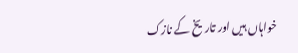خواہاں ہیں اور تاریخ کے نازک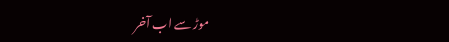موڑ سے اب آخر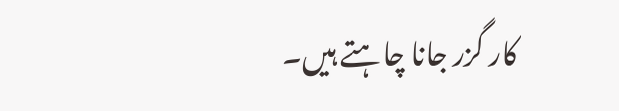کار گزر جانا چاہتے ہیں۔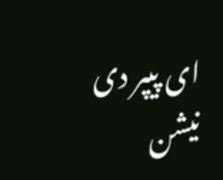ای پیپر دی نیشن